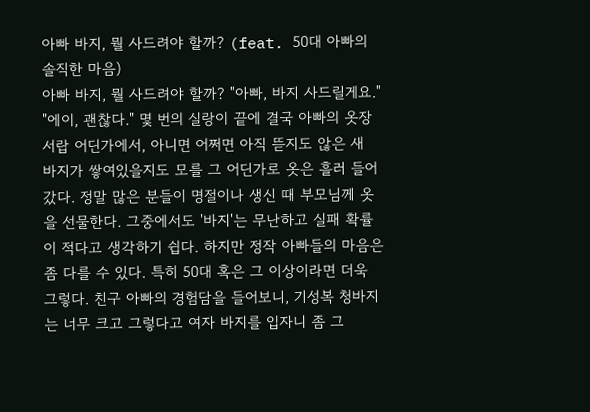아빠 바지, 뭘 사드려야 할까? (feat. 50대 아빠의 솔직한 마음)
아빠 바지, 뭘 사드려야 할까? "아빠, 바지 사드릴게요." "에이, 괜찮다." 몇 번의 실랑이 끝에 결국 아빠의 옷장 서랍 어딘가에서, 아니면 어쩌면 아직 뜯지도 않은 새 바지가 쌓여있을지도 모를 그 어딘가로 옷은 흘러 들어갔다. 정말 많은 분들이 명절이나 생신 때 부모님께 옷을 선물한다. 그중에서도 '바지'는 무난하고 실패 확률이 적다고 생각하기 쉽다. 하지만 정작 아빠들의 마음은 좀 다를 수 있다. 특히 50대 혹은 그 이상이라면 더욱 그렇다. 친구 아빠의 경험담을 들어보니, 기성복 청바지는 너무 크고 그렇다고 여자 바지를 입자니 좀 그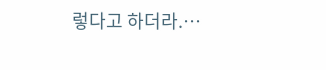렇다고 하더라.…